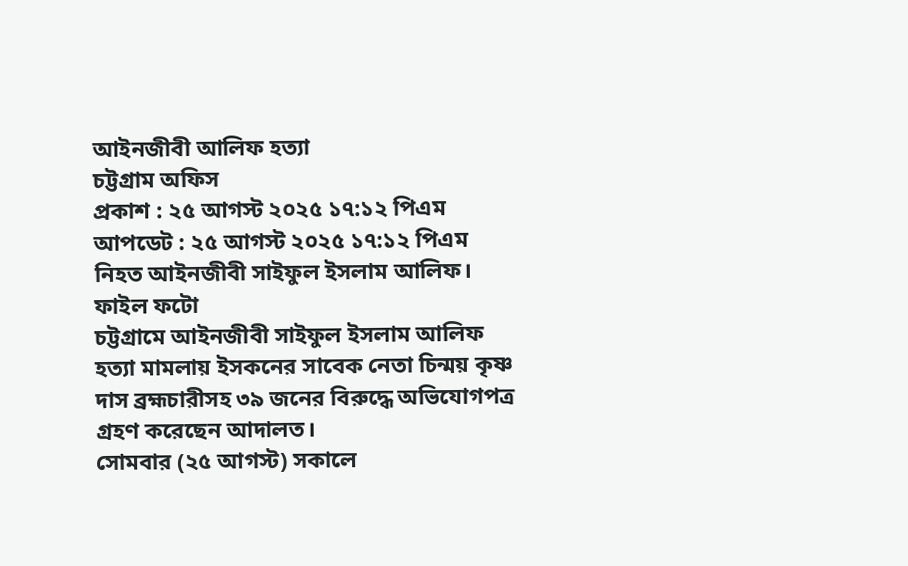আইনজীবী আলিফ হত্যা
চট্টগ্রাম অফিস
প্রকাশ : ২৫ আগস্ট ২০২৫ ১৭:১২ পিএম
আপডেট : ২৫ আগস্ট ২০২৫ ১৭:১২ পিএম
নিহত আইনজীবী সাইফুল ইসলাম আলিফ। ফাইল ফটো
চট্টগ্রামে আইনজীবী সাইফুল ইসলাম আলিফ হত্যা মামলায় ইসকনের সাবেক নেতা চিন্ময় কৃষ্ণ দাস ব্রহ্মচারীসহ ৩৯ জনের বিরুদ্ধে অভিযোগপত্র গ্রহণ করেছেন আদালত।
সোমবার (২৫ আগস্ট) সকালে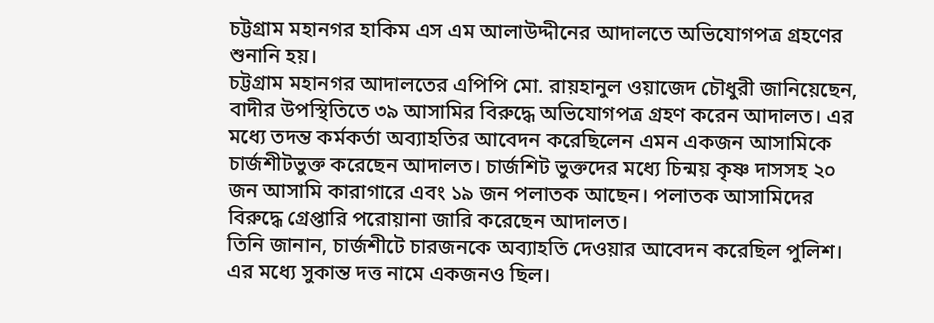চট্টগ্রাম মহানগর হাকিম এস এম আলাউদ্দীনের আদালতে অভিযোগপত্র গ্রহণের শুনানি হয়।
চট্টগ্রাম মহানগর আদালতের এপিপি মো. রায়হানুল ওয়াজেদ চৌধুরী জানিয়েছেন, বাদীর উপস্থিতিতে ৩৯ আসামির বিরুদ্ধে অভিযোগপত্র গ্রহণ করেন আদালত। এর মধ্যে তদন্ত কর্মকর্তা অব্যাহতির আবেদন করেছিলেন এমন একজন আসামিকে চার্জশীটভুক্ত করেছেন আদালত। চার্জশিট ভুক্তদের মধ্যে চিন্ময় কৃষ্ণ দাসসহ ২০ জন আসামি কারাগারে এবং ১৯ জন পলাতক আছেন। পলাতক আসামিদের বিরুদ্ধে গ্রেপ্তারি পরোয়ানা জারি করেছেন আদালত।
তিনি জানান, চার্জশীটে চারজনকে অব্যাহতি দেওয়ার আবেদন করেছিল পুলিশ। এর মধ্যে সুকান্ত দত্ত নামে একজনও ছিল।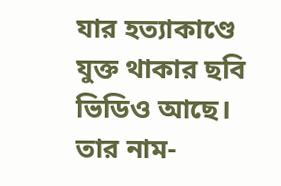যার হত্যাকাণ্ডে যুক্ত থাকার ছবি ভিডিও আছে। তার নাম-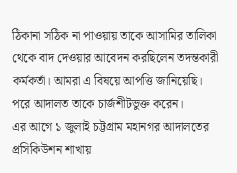ঠিকানা সঠিক না পাওয়ায় তাকে আসামির তালিকা থেকে বাদ দেওয়ার আবেদন করছিলেন তদন্তকারী কর্মকর্তা। আমরা এ বিষয়ে আপত্তি জানিয়েছি। পরে আদালত তাকে চার্জশীটভুক্ত করেন।
এর আগে ১ জুলাই চট্টগ্রাম মহানগর আদালতের প্রসিকিউশন শাখায়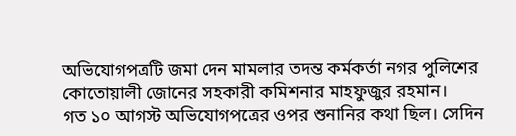অভিযোগপত্রটি জমা দেন মামলার তদন্ত কর্মকর্তা নগর পুলিশের কোতোয়ালী জোনের সহকারী কমিশনার মাহফুজুর রহমান।
গত ১০ আগস্ট অভিযোগপত্রের ওপর শুনানির কথা ছিল। সেদিন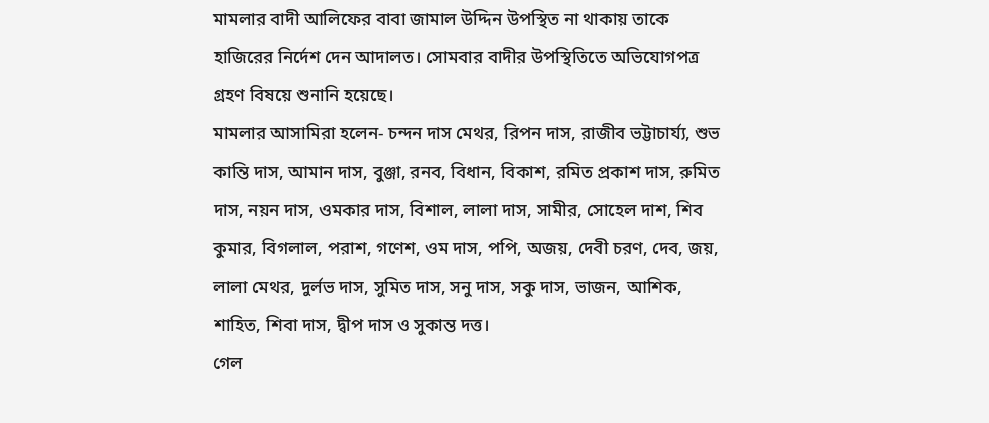মামলার বাদী আলিফের বাবা জামাল উদ্দিন উপস্থিত না থাকায় তাকে হাজিরের নির্দেশ দেন আদালত। সোমবার বাদীর উপস্থিতিতে অভিযোগপত্র গ্রহণ বিষয়ে শুনানি হয়েছে।
মামলার আসামিরা হলেন- চন্দন দাস মেথর, রিপন দাস, রাজীব ভট্টাচার্য্য, শুভ কান্তি দাস, আমান দাস, বুঞ্জা, রনব, বিধান, বিকাশ, রমিত প্রকাশ দাস, রুমিত দাস, নয়ন দাস, ওমকার দাস, বিশাল, লালা দাস, সামীর, সোহেল দাশ, শিব কুমার, বিগলাল, পরাশ, গণেশ, ওম দাস, পপি, অজয়, দেবী চরণ, দেব, জয়, লালা মেথর, দুর্লভ দাস, সুমিত দাস, সনু দাস, সকু দাস, ভাজন, আশিক, শাহিত, শিবা দাস, দ্বীপ দাস ও সুকান্ত দত্ত।
গেল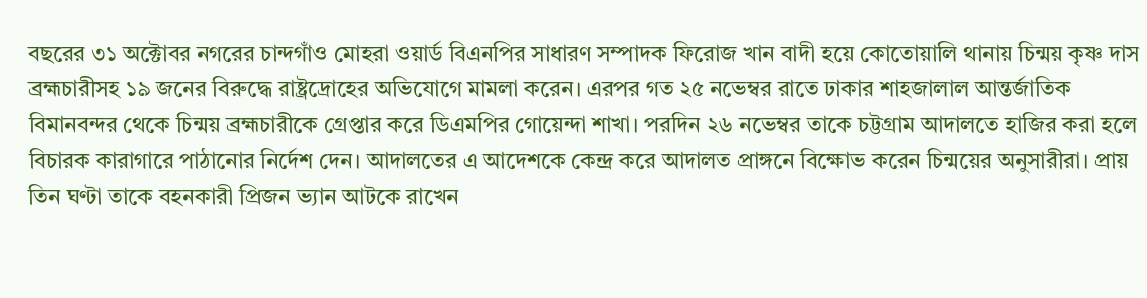বছরের ৩১ অক্টোবর নগরের চান্দগাঁও মোহরা ওয়ার্ড বিএনপির সাধারণ সম্পাদক ফিরোজ খান বাদী হয়ে কোতোয়ালি থানায় চিন্ময় কৃষ্ণ দাস ব্রহ্মচারীসহ ১৯ জনের বিরুদ্ধে রাষ্ট্রদ্রোহের অভিযোগে মামলা করেন। এরপর গত ২৫ নভেম্বর রাতে ঢাকার শাহজালাল আন্তর্জাতিক বিমানবন্দর থেকে চিন্ময় ব্রহ্মচারীকে গ্রেপ্তার করে ডিএমপির গোয়েন্দা শাখা। পরদিন ২৬ নভেম্বর তাকে চট্টগ্রাম আদালতে হাজির করা হলে বিচারক কারাগারে পাঠানোর নির্দেশ দেন। আদালতের এ আদেশকে কেন্দ্র করে আদালত প্রাঙ্গনে বিক্ষোভ করেন চিন্ময়ের অনুসারীরা। প্রায় তিন ঘণ্টা তাকে বহনকারী প্রিজন ভ্যান আটকে রাখেন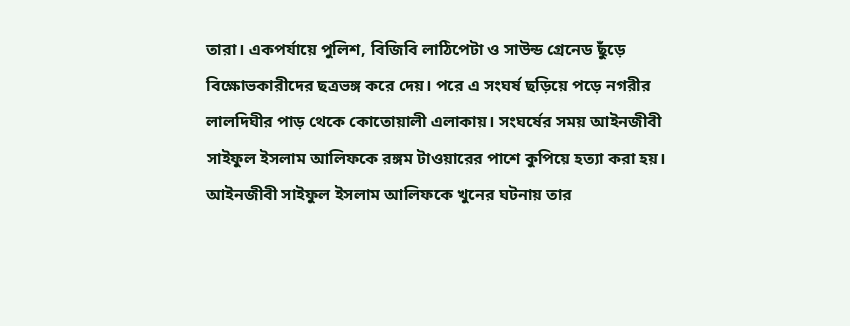তারা। একপর্যায়ে পুলিশ, বিজিবি লাঠিপেটা ও সাউন্ড গ্রেনেড ছুঁড়ে বিক্ষোভকারীদের ছত্রভঙ্গ করে দেয়। পরে এ সংঘর্ষ ছড়িয়ে পড়ে নগরীর লালদিঘীর পাড় থেকে কোতোয়ালী এলাকায়। সংঘর্ষের সময় আইনজীবী সাইফুল ইসলাম আলিফকে রঙ্গম টাওয়ারের পাশে কুপিয়ে হত্যা করা হয়।
আইনজীবী সাইফুল ইসলাম আলিফকে খুনের ঘটনায় তার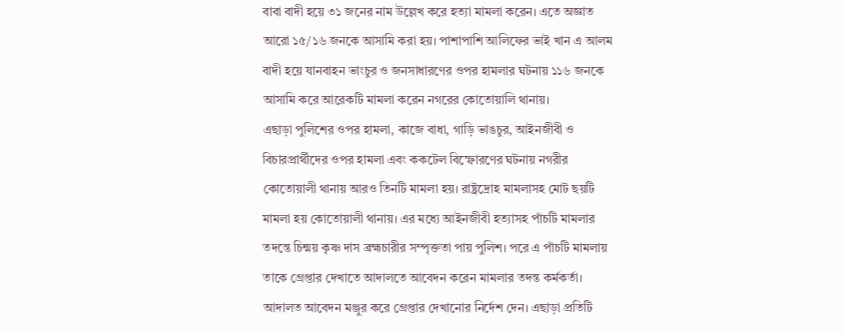বাবা বাদী হয়ে ৩১ জনের নাম উল্লেখ করে হত্যা মামলা করেন। এতে অজ্ঞাত আরো ১৫/১৬ জনকে আসামি করা হয়। পাশাপাশি আলিফের ভাই খান এ আলম বাদী হয়ে যানবাহন ভাংচুর ও জনসাধারণের ওপর হামলার ঘটনায় ১১৬ জনকে আসামি করে আরেকটি মামলা করেন নগরের কোতোয়ালি থানায়।
এছাড়া পুলিশের ওপর হামলা, কাজে বাধা, গাড়ি ভাঙচুর, আইনজীবী ও বিচারপ্রার্থীদের ওপর হামলা এবং ককটেল বিস্ফোরণের ঘটনায় নগরীর কোতোয়ালী থানায় আরও তিনটি মামলা হয়। রাষ্ট্রদ্রোহ মামলাসহ মোট ছয়টি মামলা হয় কোতোয়ালী থানায়। এর মধ্যে আইনজীবী হত্যাসহ পাঁচটি মামলার তদন্তে চিন্ময় কৃষ্ণ দাস ব্রহ্মচারীর সম্পৃক্ততা পায় পুলিশ। পরে এ পাঁচটি মামলায় তাকে গ্রেপ্তার দেখাতে আদালতে আবেদন করেন মামলার তদন্ত কর্মকর্তা। আদালত আবেদন মঞ্জুর করে গ্রেপ্তার দেখানোর নির্দেশ দেন। এছাড়া প্রতিটি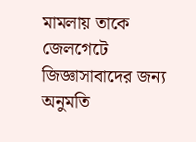মামলায় তাকে জেলগেটে জিজ্ঞাসাবাদের জন্য অনুমতি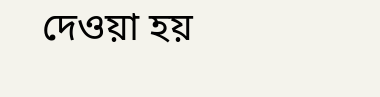দেওয়া হয়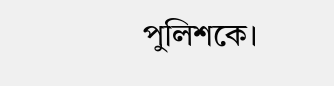পুলিশকে।